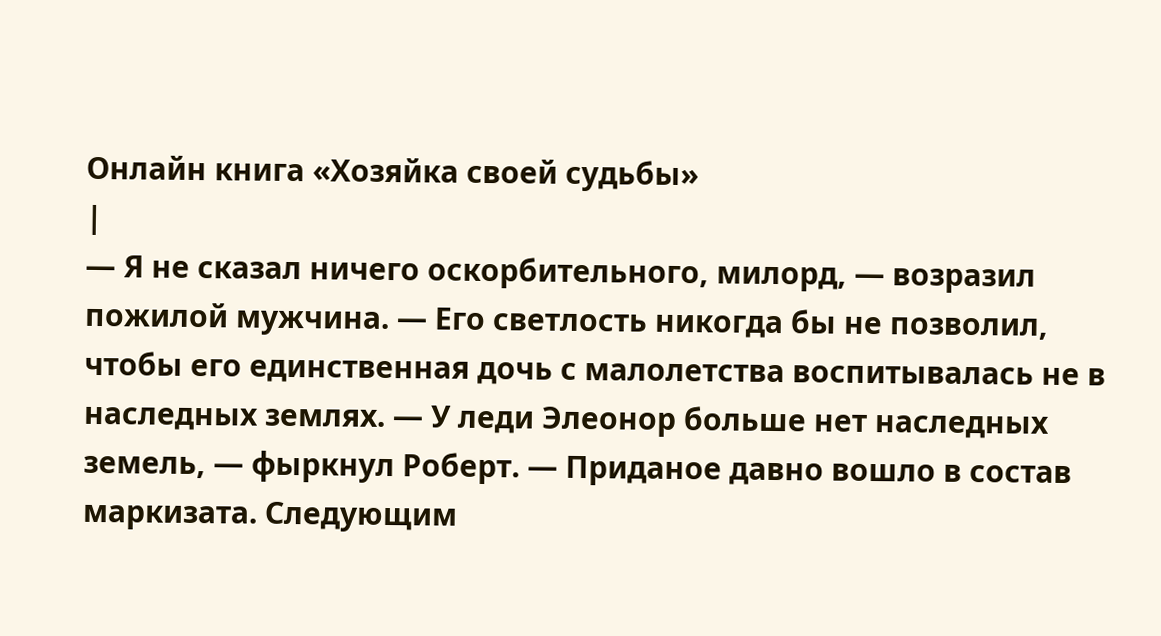Онлайн книга «Хозяйка своей судьбы»
|
— Я не сказал ничего оскорбительного, милорд, — возразил пожилой мужчина. — Его светлость никогда бы не позволил, чтобы его единственная дочь с малолетства воспитывалась не в наследных землях. — У леди Элеонор больше нет наследных земель, — фыркнул Роберт. — Приданое давно вошло в состав маркизата. Следующим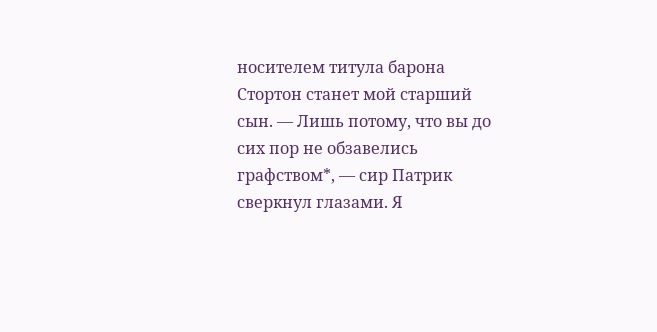носителем титула барона Стортон станет мой старший сын. — Лишь потому, что вы до сих пор не обзавелись графством*, — сир Патрик сверкнул глазами. Я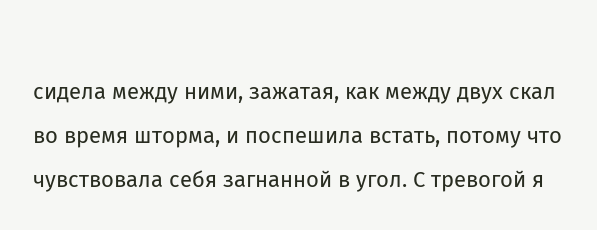сидела между ними, зажатая, как между двух скал во время шторма, и поспешила встать, потому что чувствовала себя загнанной в угол. С тревогой я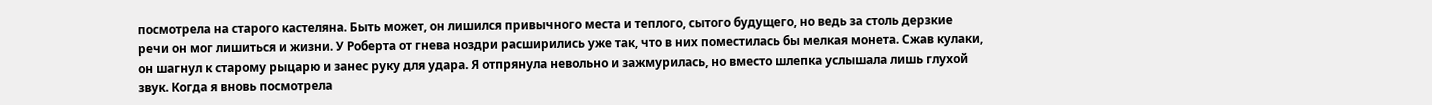посмотрела на старого кастеляна. Быть может, он лишился привычного места и теплого, сытого будущего, но ведь за столь дерзкие речи он мог лишиться и жизни. У Роберта от гнева ноздри расширились уже так, что в них поместилась бы мелкая монета. Сжав кулаки, он шагнул к старому рыцарю и занес руку для удара. Я отпрянула невольно и зажмурилась, но вместо шлепка услышала лишь глухой звук. Когда я вновь посмотрела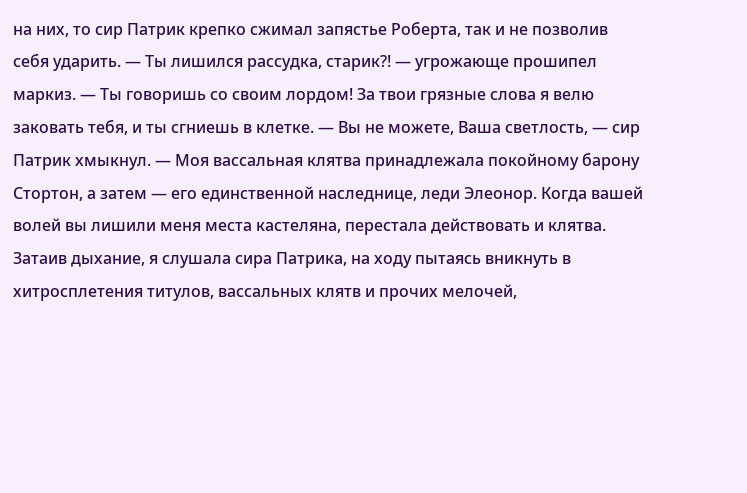на них, то сир Патрик крепко сжимал запястье Роберта, так и не позволив себя ударить. — Ты лишился рассудка, старик?! — угрожающе прошипел маркиз. — Ты говоришь со своим лордом! За твои грязные слова я велю заковать тебя, и ты сгниешь в клетке. — Вы не можете, Ваша светлость, — сир Патрик хмыкнул. — Моя вассальная клятва принадлежала покойному барону Стортон, а затем — его единственной наследнице, леди Элеонор. Когда вашей волей вы лишили меня места кастеляна, перестала действовать и клятва. Затаив дыхание, я слушала сира Патрика, на ходу пытаясь вникнуть в хитросплетения титулов, вассальных клятв и прочих мелочей,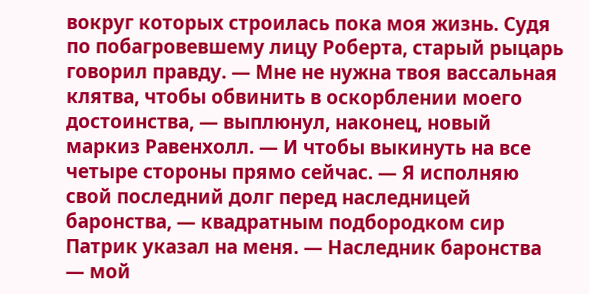вокруг которых строилась пока моя жизнь. Судя по побагровевшему лицу Роберта, старый рыцарь говорил правду. — Мне не нужна твоя вассальная клятва, чтобы обвинить в оскорблении моего достоинства, — выплюнул, наконец, новый маркиз Равенхолл. — И чтобы выкинуть на все четыре стороны прямо сейчас. — Я исполняю свой последний долг перед наследницей баронства, — квадратным подбородком сир Патрик указал на меня. — Наследник баронства — мой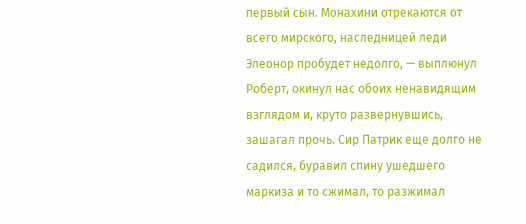первый сын. Монахини отрекаются от всего мирского, наследницей леди Элеонор пробудет недолго, — выплюнул Роберт, окинул нас обоих ненавидящим взглядом и, круто развернувшись, зашагал прочь. Сир Патрик еще долго не садился, буравил спину ушедшего маркиза и то сжимал, то разжимал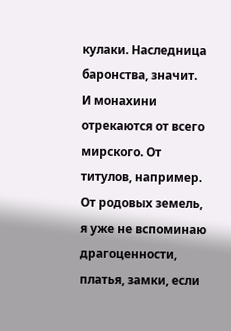кулаки. Наследница баронства, значит. И монахини отрекаются от всего мирского. От титулов, например. От родовых земель, я уже не вспоминаю драгоценности, платья, замки, если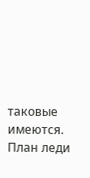таковые имеются. План леди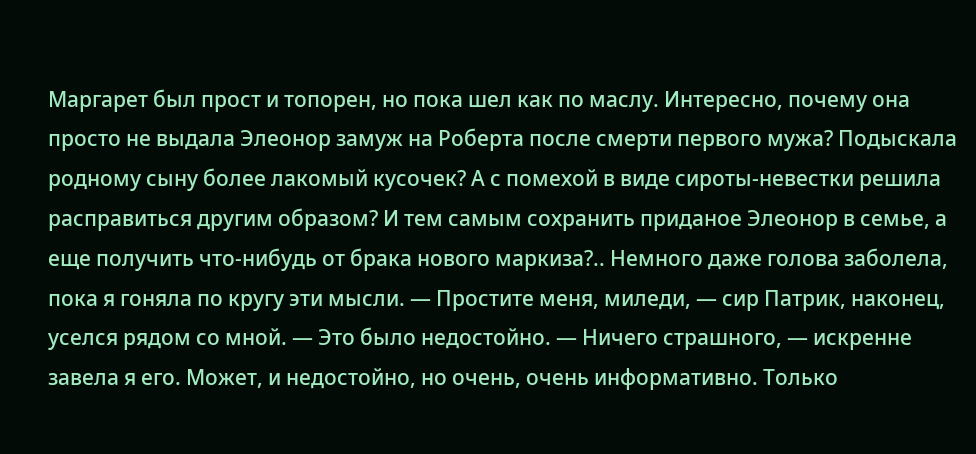Маргарет был прост и топорен, но пока шел как по маслу. Интересно, почему она просто не выдала Элеонор замуж на Роберта после смерти первого мужа? Подыскала родному сыну более лакомый кусочек? А с помехой в виде сироты-невестки решила расправиться другим образом? И тем самым сохранить приданое Элеонор в семье, а еще получить что-нибудь от брака нового маркиза?.. Немного даже голова заболела, пока я гоняла по кругу эти мысли. — Простите меня, миледи, — сир Патрик, наконец, уселся рядом со мной. — Это было недостойно. — Ничего страшного, — искренне завела я его. Может, и недостойно, но очень, очень информативно. Только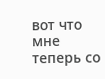вот что мне теперь со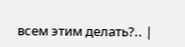всем этим делать?.. |